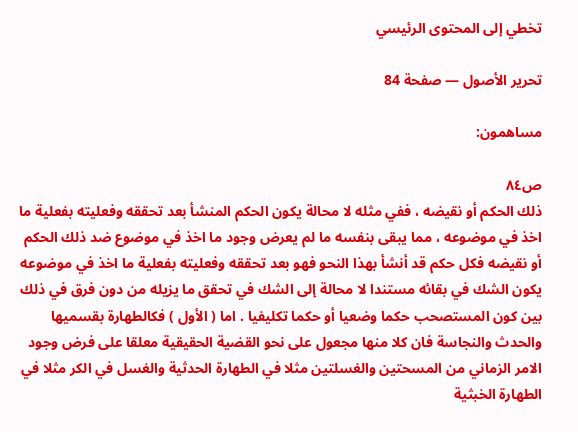تخطي إلى المحتوى الرئيسي

تحرير الأصول — صفحة 84

مساهمون:

ص٨٤
ذلك الحكم أو نقيضه ، ففي مثله لا محالة يكون الحكم المنشأ بعد تحققه وفعليته بفعلية ما اخذ في موضوعه ، مما يبقى بنفسه ما لم يعرض وجود ما اخذ في موضوع ضد ذلك الحكم أو نقيضه فكل حكم قد أنشأ بهذا النحو فهو بعد تحققه وفعليته بفعلية ما اخذ في موضوعه يكون الشك في بقائه مستندا لا محالة إلى الشك في تحقق ما يزيله من دون فرق في ذلك بين كون المستصحب حكما وضعيا أو حكما تكليفيا . اما ( الأول ) فكالطهارة بقسميها والحدث والنجاسة فان كلا منها مجعول على نحو القضية الحقيقية معلقا على فرض وجود الامر الزماني من المسحتين والغسلتين مثلا في الطهارة الحدثية والغسل في الكر مثلا في الطهارة الخبثية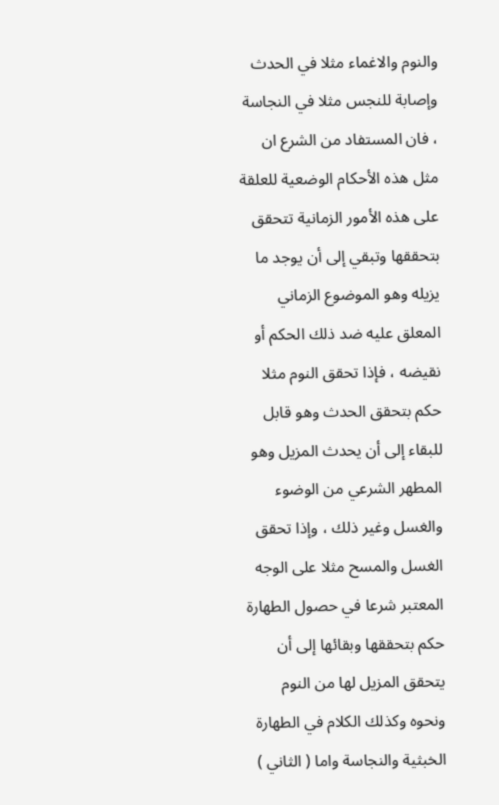والنوم والاغماء مثلا في الحدث وإصابة للنجس مثلا في النجاسة ، فان المستفاد من الشرع ان مثل هذه الأحكام الوضعية للعلقة على هذه الأمور الزمانية تتحقق بتحققها وتبقي إلى أن يوجد ما يزيله وهو الموضوع الزماني المعلق عليه ضد ذلك الحكم أو نقيضه ، فإذا تحقق النوم مثلا حكم بتحقق الحدث وهو قابل للبقاء إلى أن يحدث المزيل وهو المطهر الشرعي من الوضوء والغسل وغير ذلك ، وإذا تحقق الغسل والمسح مثلا على الوجه المعتبر شرعا في حصول الطهارة حكم بتحققها وبقائها إلى أن يتحقق المزيل لها من النوم ونحوه وكذلك الكلام في الطهارة الخبثية والنجاسة واما ( الثاني )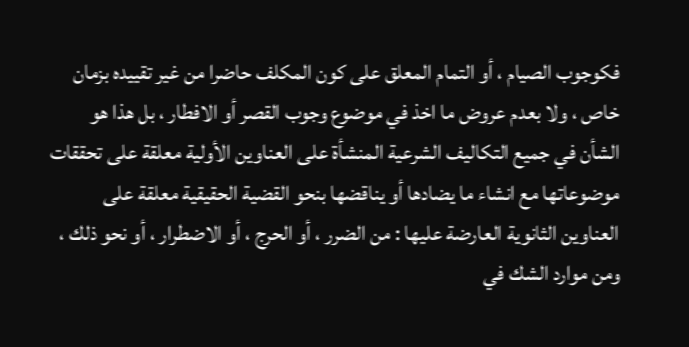فكوجوب الصيام ، أو التمام المعلق على كون المكلف حاضرا من غير تقييده بزمان خاص ، ولا بعدم عروض ما اخذ في موضوع وجوب القصر أو الافطار ، بل هذا هو الشأن في جميع التكاليف الشرعية المنشأة على العناوين الأولية معلقة على تحققات موضوعاتها مع انشاء ما يضادها أو يناقضها بنحو القضية الحقيقية معلقة على العناوين الثانوية العارضة عليها : من الضرر ، أو الحرج ، أو الاضطرار ، أو نحو ذلك ، ومن موارد الشك في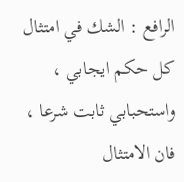الرافع : الشك في امتثال كل حكم ايجابي ، واستحبابي ثابت شرعا ، فان الامتثال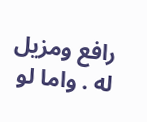رافع ومزيل له . واما لو